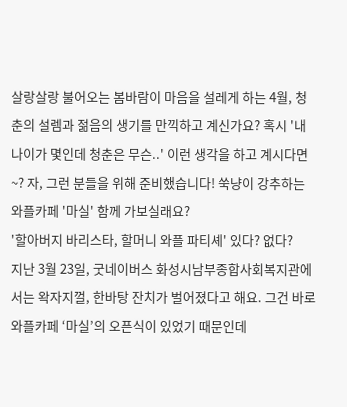살랑살랑 불어오는 봄바람이 마음을 설레게 하는 4월, 청춘의 설렘과 젊음의 생기를 만끽하고 계신가요? 혹시 '내 나이가 몇인데 청춘은 무슨..' 이런 생각을 하고 계시다면~? 자, 그런 분들을 위해 준비했습니다! 쑥냥이 강추하는 와플카페 '마실' 함께 가보실래요?
'할아버지 바리스타, 할머니 와플 파티셰' 있다? 없다?
지난 3월 23일, 굿네이버스 화성시남부종합사회복지관에서는 왁자지껄, 한바탕 잔치가 벌어졌다고 해요. 그건 바로 와플카페 ‘마실’의 오픈식이 있었기 때문인데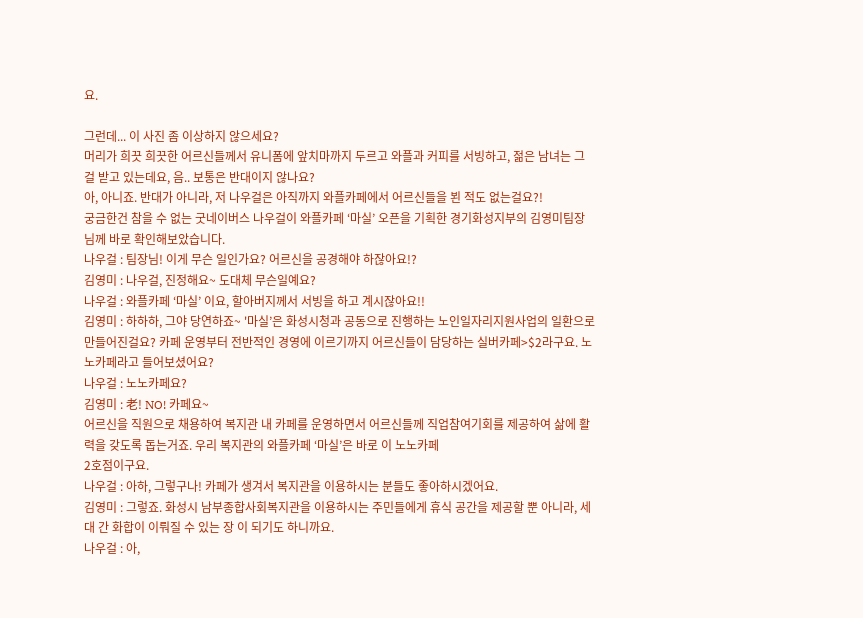요.

그런데... 이 사진 좀 이상하지 않으세요?
머리가 희끗 희끗한 어르신들께서 유니폼에 앞치마까지 두르고 와플과 커피를 서빙하고, 젊은 남녀는 그걸 받고 있는데요, 음.. 보통은 반대이지 않나요?
아, 아니죠. 반대가 아니라, 저 나우걸은 아직까지 와플카페에서 어르신들을 뵌 적도 없는걸요?!
궁금한건 참을 수 없는 굿네이버스 나우걸이 와플카페 ‘마실’ 오픈을 기획한 경기화성지부의 김영미팀장님께 바로 확인해보았습니다.
나우걸 : 팀장님! 이게 무슨 일인가요? 어르신을 공경해야 하잖아요!?
김영미 : 나우걸, 진정해요~ 도대체 무슨일예요?
나우걸 : 와플카페 ‘마실’ 이요, 할아버지께서 서빙을 하고 계시잖아요!!
김영미 : 하하하, 그야 당연하죠~ '마실’은 화성시청과 공동으로 진행하는 노인일자리지원사업의 일환으로 만들어진걸요? 카페 운영부터 전반적인 경영에 이르기까지 어르신들이 담당하는 실버카페>$2라구요. 노노카페라고 들어보셨어요?
나우걸 : 노노카페요?
김영미 : 老! NO! 카페요~
어르신을 직원으로 채용하여 복지관 내 카페를 운영하면서 어르신들께 직업참여기회를 제공하여 삶에 활력을 갖도록 돕는거죠. 우리 복지관의 와플카페 ‘마실’은 바로 이 노노카페
2호점이구요.
나우걸 : 아하, 그렇구나! 카페가 생겨서 복지관을 이용하시는 분들도 좋아하시겠어요.
김영미 : 그렇죠. 화성시 남부종합사회복지관을 이용하시는 주민들에게 휴식 공간을 제공할 뿐 아니라, 세대 간 화합이 이뤄질 수 있는 장 이 되기도 하니까요.
나우걸 : 아,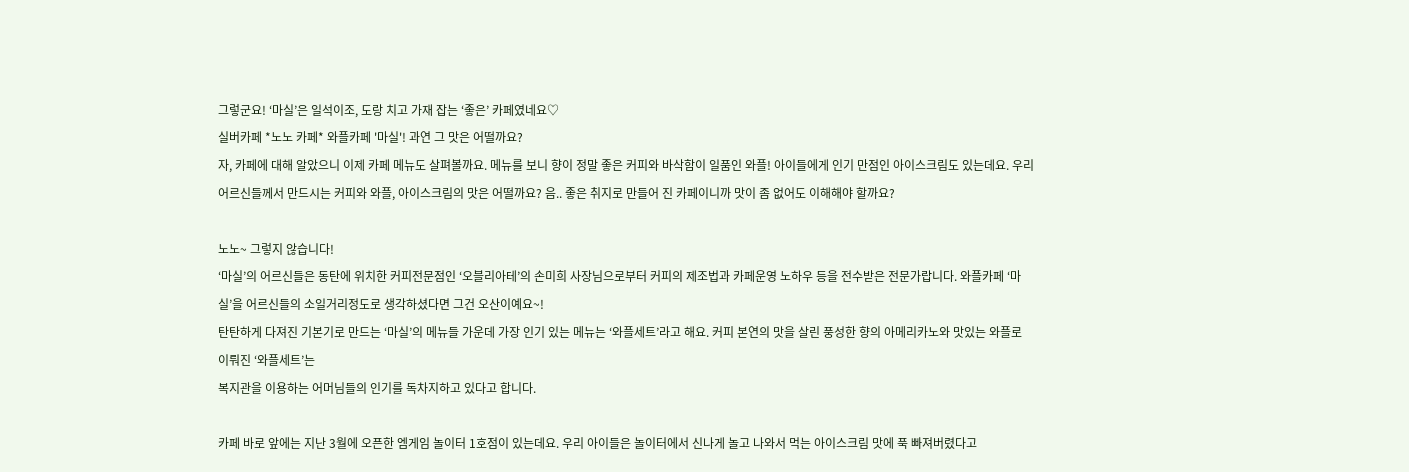그렇군요! ‘마실’은 일석이조, 도랑 치고 가재 잡는 ‘좋은’ 카페였네요♡
실버카페 *노노 카페* 와플카페 '마실'! 과연 그 맛은 어떨까요?
자, 카페에 대해 알았으니 이제 카페 메뉴도 살펴볼까요. 메뉴를 보니 향이 정말 좋은 커피와 바삭함이 일품인 와플! 아이들에게 인기 만점인 아이스크림도 있는데요. 우리 어르신들께서 만드시는 커피와 와플, 아이스크림의 맛은 어떨까요? 음.. 좋은 취지로 만들어 진 카페이니까 맛이 좀 없어도 이해해야 할까요?

노노~ 그렇지 않습니다!
‘마실’의 어르신들은 동탄에 위치한 커피전문점인 ‘오블리아테’의 손미희 사장님으로부터 커피의 제조법과 카페운영 노하우 등을 전수받은 전문가랍니다. 와플카페 ‘마실’을 어르신들의 소일거리정도로 생각하셨다면 그건 오산이예요~!
탄탄하게 다져진 기본기로 만드는 ‘마실’의 메뉴들 가운데 가장 인기 있는 메뉴는 ‘와플세트’라고 해요. 커피 본연의 맛을 살린 풍성한 향의 아메리카노와 맛있는 와플로 이뤄진 ‘와플세트’는
복지관을 이용하는 어머님들의 인기를 독차지하고 있다고 합니다.

카페 바로 앞에는 지난 3월에 오픈한 엠게임 놀이터 1호점이 있는데요. 우리 아이들은 놀이터에서 신나게 놀고 나와서 먹는 아이스크림 맛에 푹 빠져버렸다고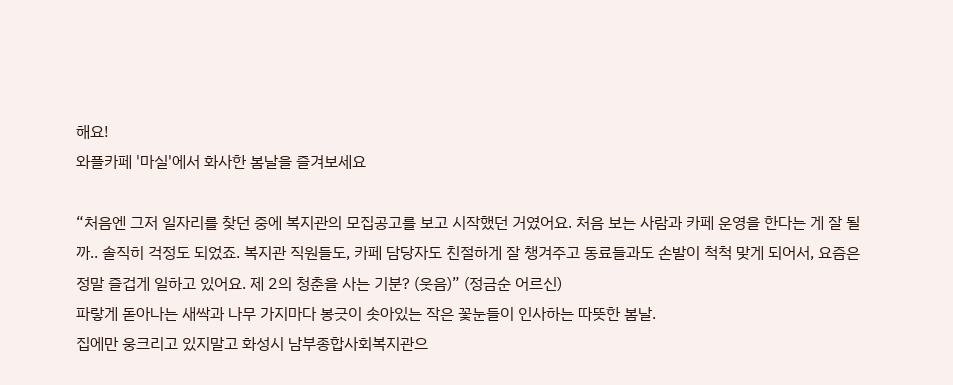해요!
와플카페 '마실'에서 화사한 봄날을 즐겨보세요

“처음엔 그저 일자리를 찾던 중에 복지관의 모집공고를 보고 시작했던 거였어요. 처음 보는 사람과 카페 운영을 한다는 게 잘 될까.. 솔직히 걱정도 되었죠. 복지관 직원들도, 카페 담당자도 친절하게 잘 챙겨주고 동료들과도 손발이 척척 맞게 되어서, 요즘은 정말 즐겁게 일하고 있어요. 제 2의 청춘을 사는 기분? (웃음)” (정금순 어르신)
파랗게 돋아나는 새싹과 나무 가지마다 봉긋이 솟아있는 작은 꽃눈들이 인사하는 따뜻한 봄날.
집에만 웅크리고 있지말고 화성시 남부종합사회복지관으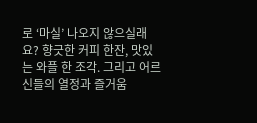로 ‘마실’ 나오지 않으실래요? 향긋한 커피 한잔, 맛있는 와플 한 조각. 그리고 어르신들의 열정과 즐거움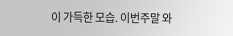이 가득한 모습. 이번주말 와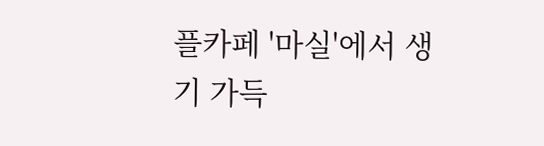플카페 '마실'에서 생기 가득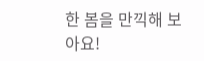한 봄을 만끽해 보아요!